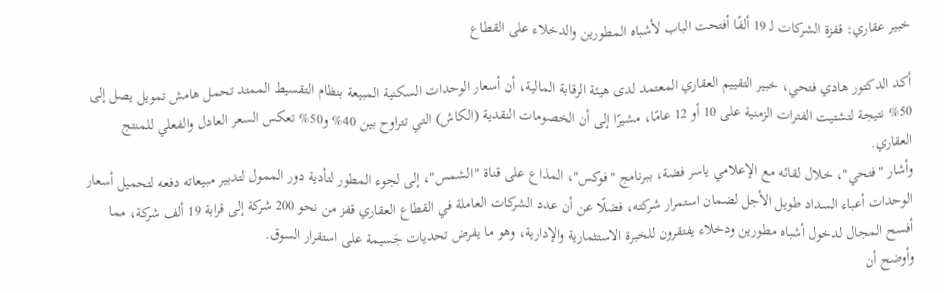خبير عقاري: قفزة الشركات لـ 19 ألفًا أفتحت الباب لأشباه المطورين والدخلاء على القطاع

أكد الدكتور هادي فتحي، خبير التقييم العقاري المعتمد لدى هيئة الرقابة المالية، أن أسعار الوحدات السكنية المبيعة بنظام التقسيط الممتد تحمل هامش تمويل يصل إلى 50% نتيجة لتشتيت الفترات الزمنية على 10 أو 12 عامًا، مشيرًا إلى أن الخصومات النقدية (الكاش) التي تتراوح بين 40% و50% تعكس السعر العادل والفعلي للمنتج العقاري.
وأشار "فتحي"، خلال لقائه مع الإعلامي ياسر فضة، ببرنامج "فوكس"، المذاع على قناة "الشمس"، إلى لجوء المطور لتأدية دور الممول لتدبير مبيعاته دفعه لتحميل أسعار الوحدات أعباء السداد طويل الأجل لضمان استمرار شركته، فضلًا عن أن عدد الشركات العاملة في القطاع العقاري قفز من نحو 200 شركة إلى قرابة 19 ألف شركة، مما أفسح المجال لدخول أشباه مطورين ودخلاء يفتقرون للخبرة الاستثمارية والإدارية، وهو ما يفرض تحديات جَسيمة على استقرار السوق.
وأوضح أن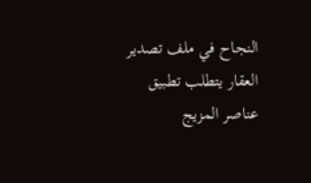النجاح في ملف تصدير العقار يتطلب تطبيق عناصر المزيج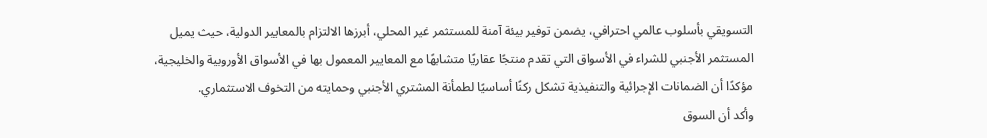التسويقي بأسلوب عالمي احترافي، يضمن توفير بيئة آمنة للمستثمر غير المحلي، أبرزها الالتزام بالمعايير الدولية، حيث يميل المستثمر الأجنبي للشراء في الأسواق التي تقدم منتجًا عقاريًا متشابهًا مع المعايير المعمول بها في الأسواق الأوروبية والخليجية، مؤكدًا أن الضمانات الإجرائية والتنفيذية تشكل ركنًا أساسيًا لطمأنة المشتري الأجنبي وحمايته من التخوف الاستثماري.
وأكد أن السوق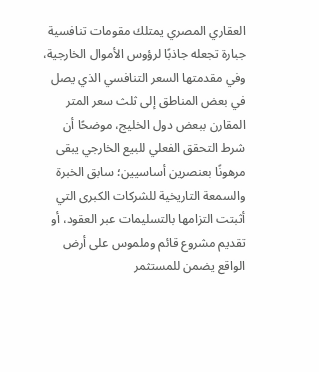العقاري المصري يمتلك مقومات تنافسية جبارة تجعله جاذبًا لرؤوس الأموال الخارجية، وفي مقدمتها السعر التنافسي الذي يصل في بعض المناطق إلى ثلث سعر المتر المقارن ببعض دول الخليج، موضحًا أن شرط التحقق الفعلي للبيع الخارجي يبقى مرهونًا بعنصرين أساسيين؛ سابق الخبرة والسمعة التاريخية للشركات الكبرى التي أثبتت التزامها بالتسليمات عبر العقود، أو تقديم مشروع قائم وملموس على أرض الواقع يضمن للمستثمر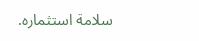سلامة استثماره.